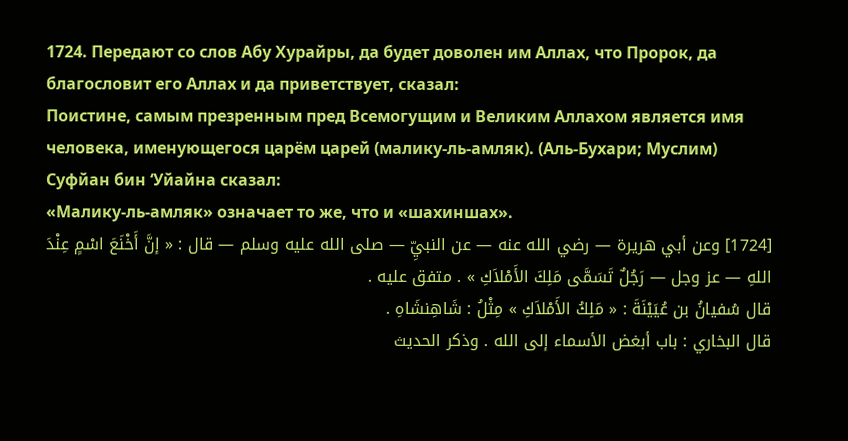1724. Передают со слов Абу Хурайры, да будет доволен им Аллах, что Пророк, да благословит его Аллах и да приветствует, сказал:
Поистине, самым презренным пред Всемогущим и Великим Аллахом является имя человека, именующегося царём царей (малику-ль-амляк). (Аль-Бухари; Муслим)
Суфйан бин ‘Уйайна сказал:
«Малику-ль-амляк» означает то же, что и «шахиншах».
[1724] وعن أبي هريرة — رضي الله عنه — عن النبيِّ — صلى الله عليه وسلم — قال : « إنَّ أَخْنَعَ اسْمٍ عِنْدَ اللهِ — عز وجل — رَجُلٌ تَسَمَّى مَلِكَ الأَمْلاَكِ » . متفق عليه .
قال سُفيانُ بن عُيَيْنَةَ : « مَلِكُ الأَمْلاَكِ » مِثْلُ : شَاهِنشَاهِ .
قال البخاري : باب أبغض الأسماء إلى الله . وذكر الحديث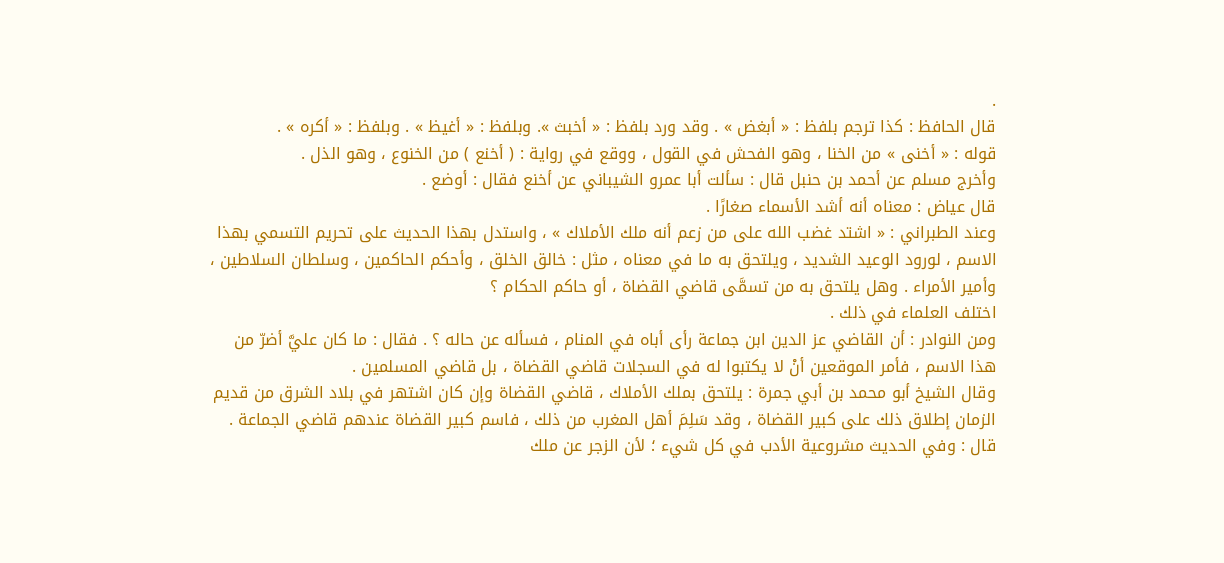.
قال الحافظ : كذا ترجم بلفظ : « أبغض » . وقد ورد بلفظ : « أخبث ». وبلفظ : « أغيظ » . وبلفظ : « أكره » .
قوله : « أخنى » من الخنا ، وهو الفحش في القول ، ووقع في رواية : ( أخنع ) من الخنوع ، وهو الذل .
وأخرج مسلم عن أحمد بن حنبل قال : سألت أبا عمرو الشيباني عن أخنع فقال : أوضع .
قال عياض : معناه أنه أشد الأسماء صغارًا .
وعند الطبراني : « اشتد غضب الله على من زعم أنه ملك الأملاك » ، واستدل بهذا الحديث على تحريم التسمي بهذا الاسم ، لورود الوعيد الشديد ، ويلتحق به ما في معناه ، مثل : خالق الخلق ، وأحكم الحاكمين ، وسلطان السلاطين ، وأمير الأمراء . وهل يلتحق به من تسمَّى قاضي القضاة ، أو حاكم الحكام ؟
اختلف العلماء في ذلك .
ومن النوادر : أن القاضي عز الدين ابن جماعة رأى أباه في المنام ، فسأله عن حاله ؟ . فقال : ما كان عليَّ أضرّ من هذا الاسم ، فأمر الموقعين أنْ لا يكتبوا له في السجلات قاضي القضاة ، بل قاضي المسلمين .
وقال الشيخ أبو محمد بن أبي جمرة : يلتحق بملك الأملاك ، قاضي القضاة وإن كان اشتهر في بلاد الشرق من قديم الزمان إطلاق ذلك على كبير القضاة ، وقد سَلِمَ أهل المغرب من ذلك ، فاسم كبير القضاة عندهم قاضي الجماعة .
قال : وفي الحديث مشروعية الأدب في كل شيء ؛ لأن الزجر عن ملك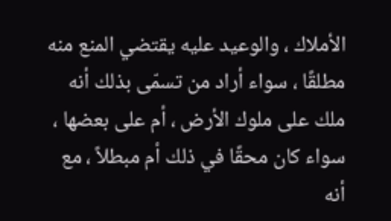الأملاك ، والوعيد عليه يقتضي المنع منه مطلقًا ، سواء أراد من تسمّى بذلك أنه ملك على ملوك الأرض ، أم على بعضها ، سواء كان محقًا في ذلك أم مبطلاً ، مع أنه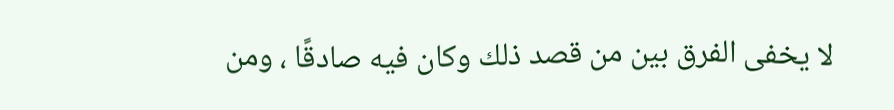لا يخفى الفرق بين من قصد ذلك وكان فيه صادقًا ، ومن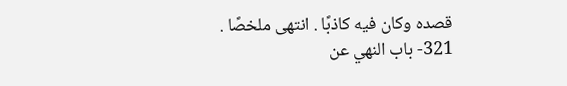قصده وكان فيه كاذبًا . انتهى ملخصًا .
321- باب النهي عن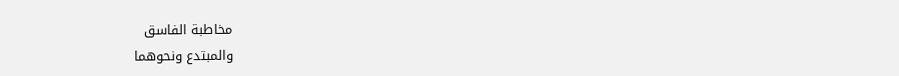مخاطبة الفاسق
والمبتدع ونحوهما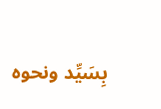بِسَيِّد ونحوه